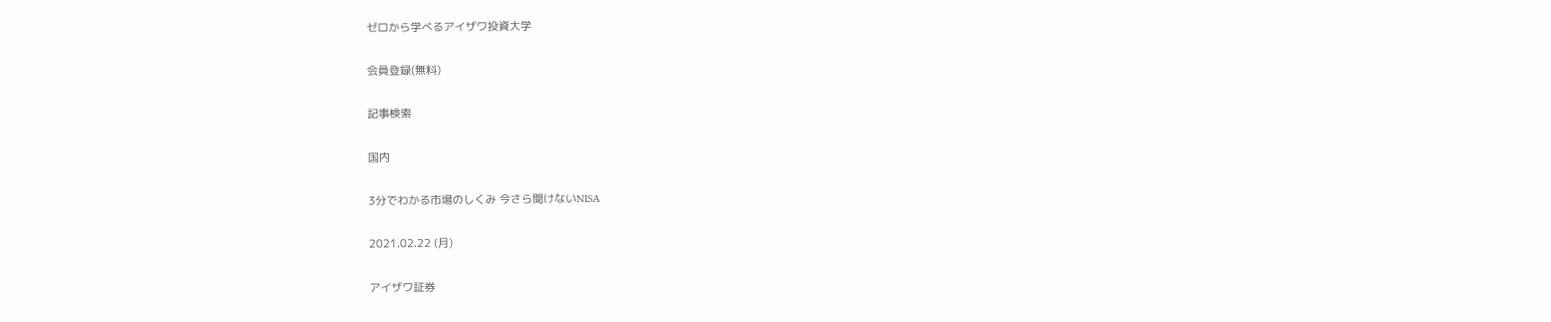ゼロから学べるアイザワ投資大学

会員登録(無料)

記事検索

国内

3分でわかる市場のしくみ 今さら聞けないNISA

2021.02.22 (月)

アイザワ証券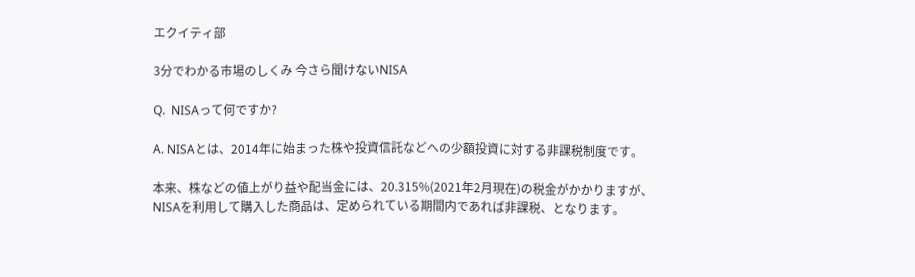エクイティ部

3分でわかる市場のしくみ 今さら聞けないNISA

Q.  NISAって何ですか?

A. NISAとは、2014年に始まった株や投資信託などへの少額投資に対する非課税制度です。

本来、株などの値上がり益や配当金には、20.315%(2021年2月現在)の税金がかかりますが、
NISAを利用して購入した商品は、定められている期間内であれば非課税、となります。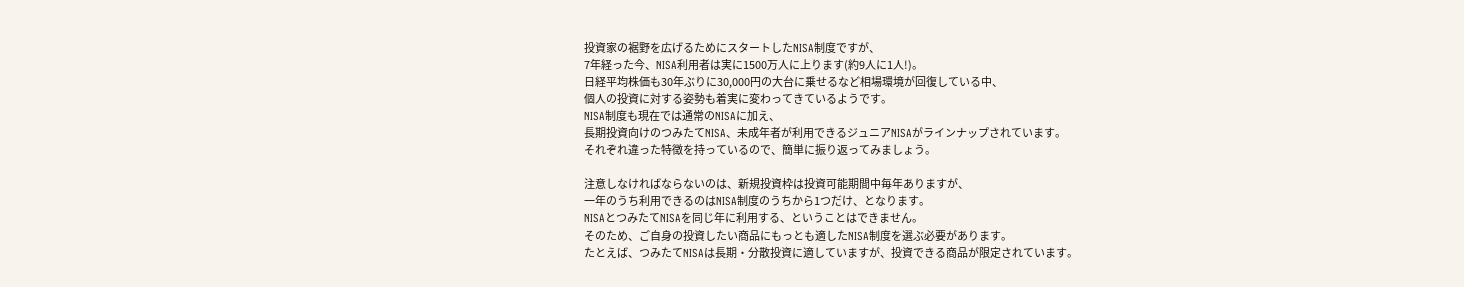投資家の裾野を広げるためにスタートしたNISA制度ですが、
7年経った今、NISA利用者は実に1500万人に上ります(約9人に1人!)。
日経平均株価も30年ぶりに30,000円の大台に乗せるなど相場環境が回復している中、
個人の投資に対する姿勢も着実に変わってきているようです。
NISA制度も現在では通常のNISAに加え、
長期投資向けのつみたてNISA、未成年者が利用できるジュニアNISAがラインナップされています。
それぞれ違った特徴を持っているので、簡単に振り返ってみましょう。

注意しなければならないのは、新規投資枠は投資可能期間中毎年ありますが、
一年のうち利用できるのはNISA制度のうちから1つだけ、となります。
NISAとつみたてNISAを同じ年に利用する、ということはできません。
そのため、ご自身の投資したい商品にもっとも適したNISA制度を選ぶ必要があります。
たとえば、つみたてNISAは長期・分散投資に適していますが、投資できる商品が限定されています。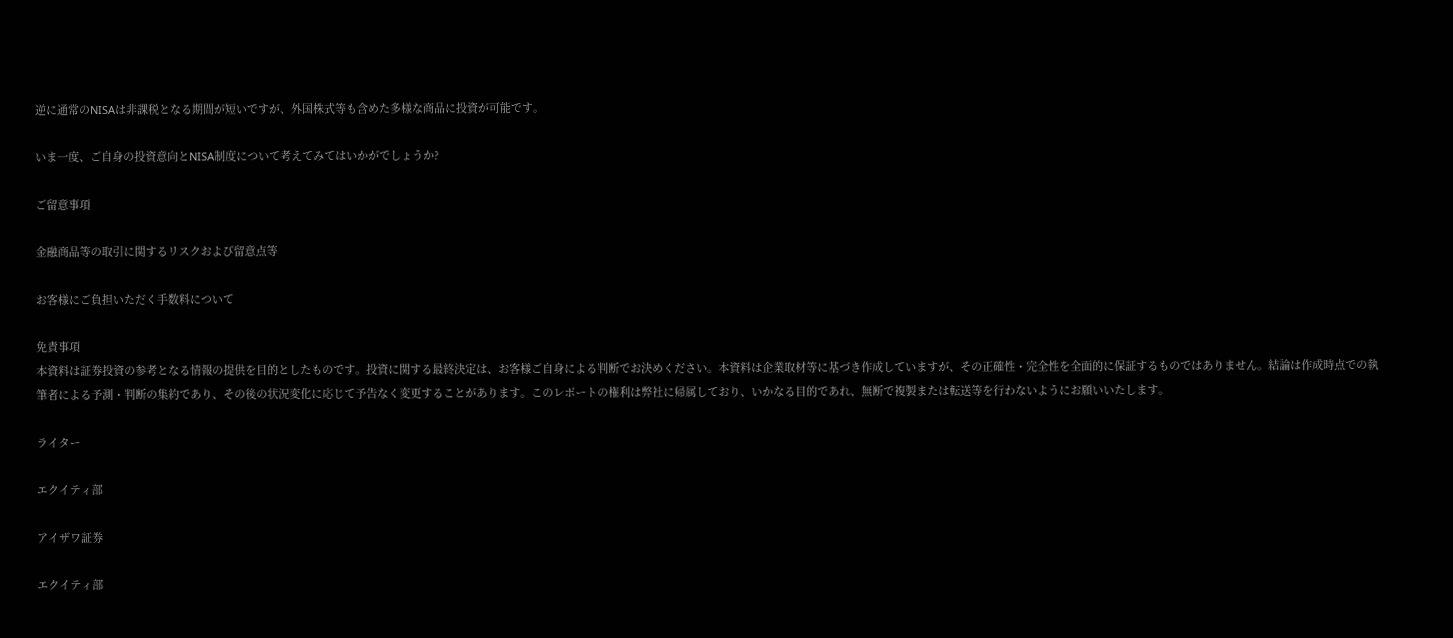逆に通常のNISAは非課税となる期間が短いですが、外国株式等も含めた多様な商品に投資が可能です。

いま一度、ご自身の投資意向とNISA制度について考えてみてはいかがでしょうか?

ご留意事項

金融商品等の取引に関するリスクおよび留意点等

お客様にご負担いただく手数料について

免責事項
本資料は証券投資の参考となる情報の提供を目的としたものです。投資に関する最終決定は、お客様ご自身による判断でお決めください。本資料は企業取材等に基づき作成していますが、その正確性・完全性を全面的に保証するものではありません。結論は作成時点での執筆者による予測・判断の集約であり、その後の状況変化に応じて予告なく変更することがあります。このレポートの権利は弊社に帰属しており、いかなる目的であれ、無断で複製または転送等を行わないようにお願いいたします。

ライター

エクイティ部

アイザワ証券

エクイティ部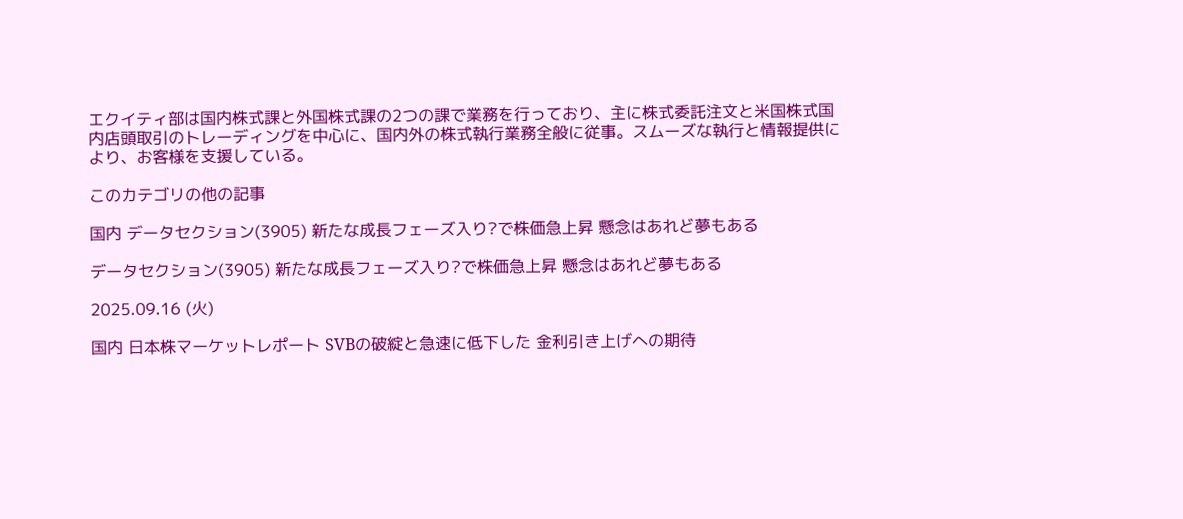エクイティ部は国内株式課と外国株式課の2つの課で業務を行っており、主に株式委託注文と米国株式国内店頭取引のトレーディングを中心に、国内外の株式執行業務全般に従事。スムーズな執行と情報提供により、お客様を支援している。

このカテゴリの他の記事

国内 データセクション(3905) 新たな成長フェーズ入り?で株価急上昇 懸念はあれど夢もある

データセクション(3905) 新たな成長フェーズ入り?で株価急上昇 懸念はあれど夢もある

2025.09.16 (火)

国内 日本株マーケットレポート SVBの破綻と急速に低下した 金利引き上げへの期待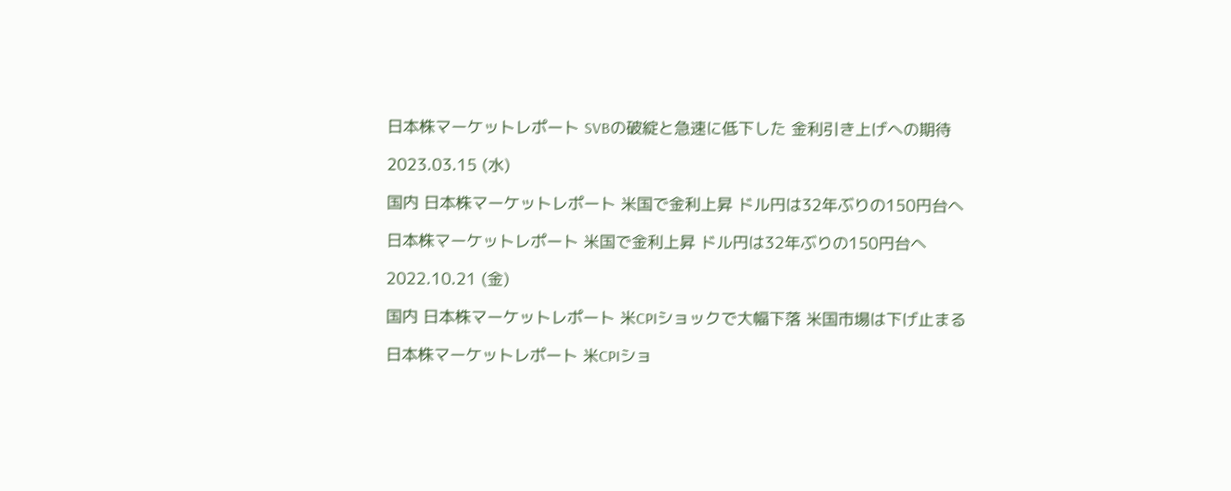日本株マーケットレポート SVBの破綻と急速に低下した 金利引き上げへの期待

2023.03.15 (水)

国内 日本株マーケットレポート 米国で金利上昇 ドル円は32年ぶりの150円台へ

日本株マーケットレポート 米国で金利上昇 ドル円は32年ぶりの150円台へ

2022.10.21 (金)

国内 日本株マーケットレポート 米CPIショックで大幅下落 米国市場は下げ止まる

日本株マーケットレポート 米CPIショ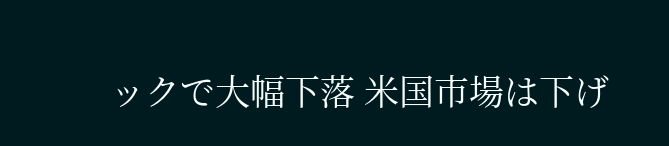ックで大幅下落 米国市場は下げ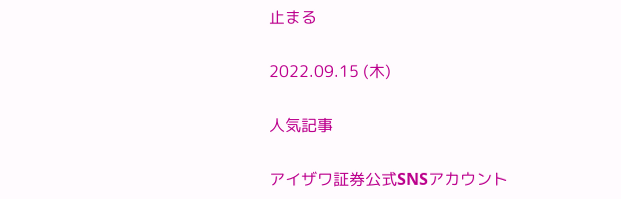止まる

2022.09.15 (木)

人気記事

アイザワ証券公式SNSアカウント